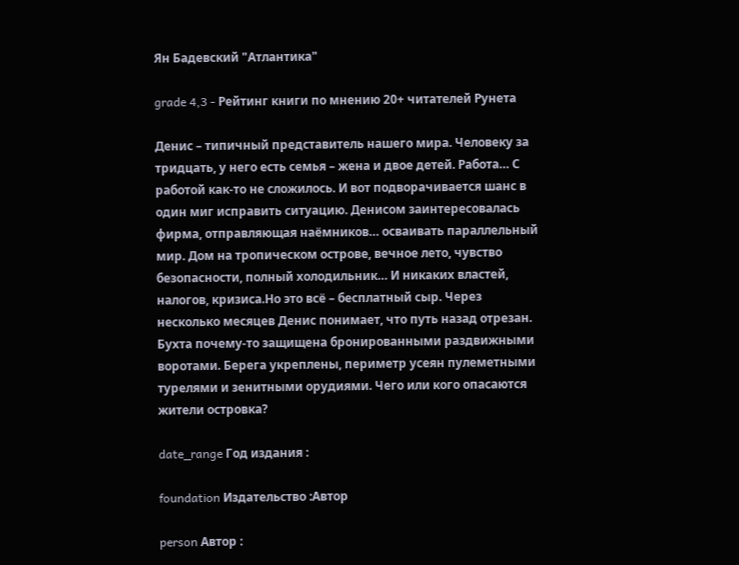Ян Бадевский "Атлантика"

grade 4,3 - Рейтинг книги по мнению 20+ читателей Рунета

Денис – типичный представитель нашего мира. Человеку за тридцать, у него есть семья – жена и двое детей. Работа… С работой как-то не сложилось. И вот подворачивается шанс в один миг исправить ситуацию. Денисом заинтересовалась фирма, отправляющая наёмников… осваивать параллельный мир. Дом на тропическом острове, вечное лето, чувство безопасности, полный холодильник… И никаких властей, налогов, кризиса.Но это всё – бесплатный сыр. Через несколько месяцев Денис понимает, что путь назад отрезан. Бухта почему-то защищена бронированными раздвижными воротами. Берега укреплены, периметр усеян пулеметными турелями и зенитными орудиями. Чего или кого опасаются жители островка?

date_range Год издания :

foundation Издательство :Автор

person Автор :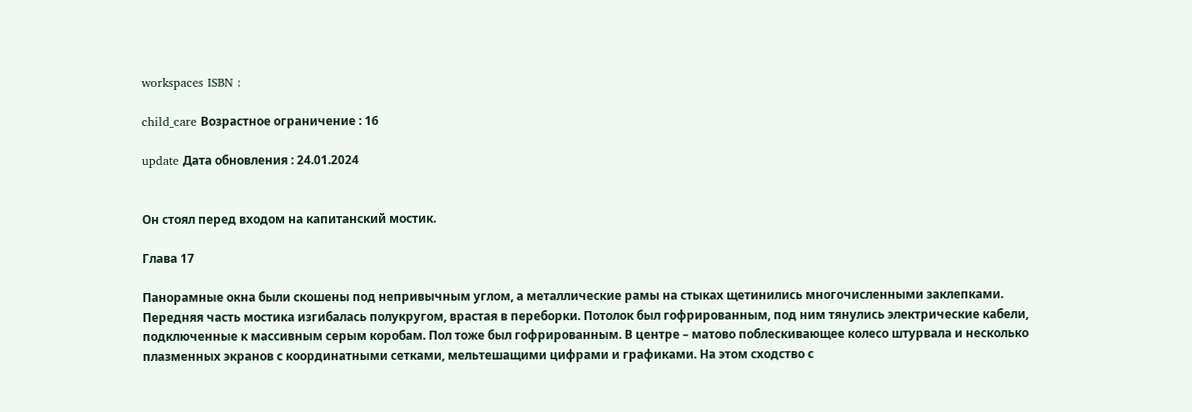workspaces ISBN :

child_care Возрастное ограничение : 16

update Дата обновления : 24.01.2024


Он стоял перед входом на капитанский мостик.

Глава 17

Панорамные окна были скошены под непривычным углом, а металлические рамы на стыках щетинились многочисленными заклепками. Передняя часть мостика изгибалась полукругом, врастая в переборки. Потолок был гофрированным, под ним тянулись электрические кабели, подключенные к массивным серым коробам. Пол тоже был гофрированным. В центре – матово поблескивающее колесо штурвала и несколько плазменных экранов с координатными сетками, мельтешащими цифрами и графиками. На этом сходство с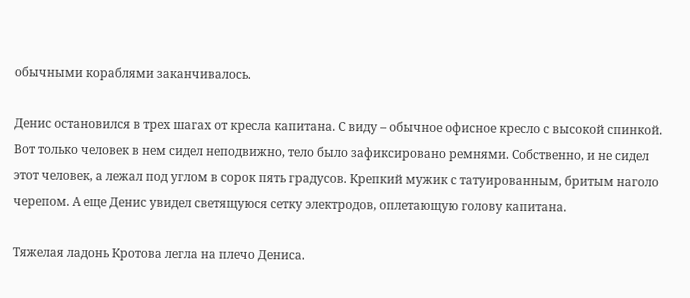обычными кораблями заканчивалось.

Денис остановился в трех шагах от кресла капитана. С виду – обычное офисное кресло с высокой спинкой. Вот только человек в нем сидел неподвижно, тело было зафиксировано ремнями. Собственно, и не сидел этот человек, а лежал под углом в сорок пять градусов. Крепкий мужик с татуированным, бритым наголо черепом. А еще Денис увидел светящуюся сетку электродов, оплетающую голову капитана.

Тяжелая ладонь Кротова легла на плечо Дениса.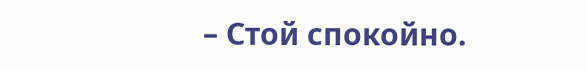– Стой спокойно.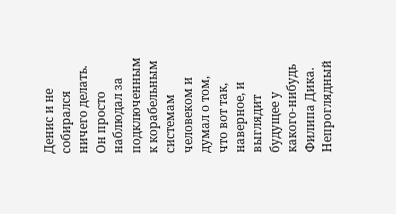Денис и не собирался ничего делать. Он просто наблюдал за подключенным к корабельным системам человеком и думал о том, что вот так, наверное, и выглядит будущее у какого-нибудь Филипа Дика. Непроглядный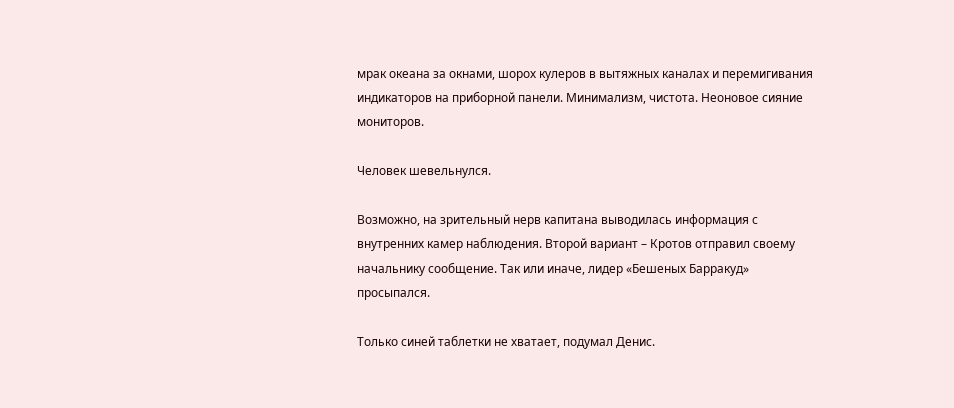мрак океана за окнами, шорох кулеров в вытяжных каналах и перемигивания индикаторов на приборной панели. Минимализм, чистота. Неоновое сияние мониторов.

Человек шевельнулся.

Возможно, на зрительный нерв капитана выводилась информация с внутренних камер наблюдения. Второй вариант – Кротов отправил своему начальнику сообщение. Так или иначе, лидер «Бешеных Барракуд» просыпался.

Только синей таблетки не хватает, подумал Денис.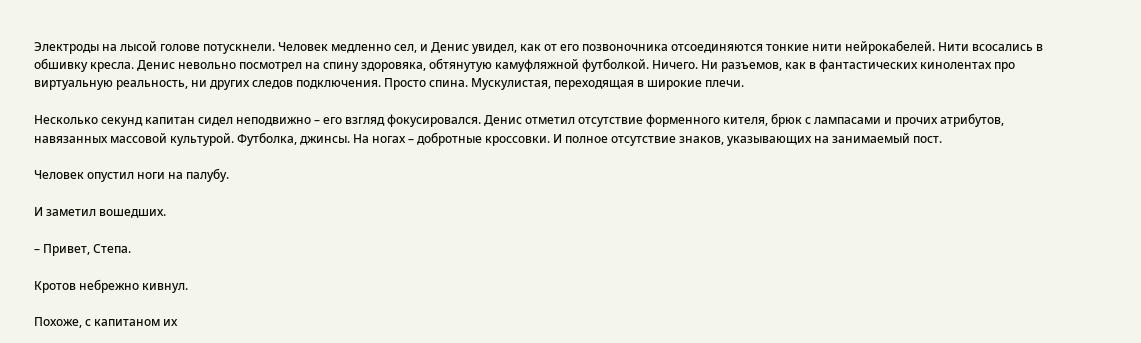Электроды на лысой голове потускнели. Человек медленно сел, и Денис увидел, как от его позвоночника отсоединяются тонкие нити нейрокабелей. Нити всосались в обшивку кресла. Денис невольно посмотрел на спину здоровяка, обтянутую камуфляжной футболкой. Ничего. Ни разъемов, как в фантастических кинолентах про виртуальную реальность, ни других следов подключения. Просто спина. Мускулистая, переходящая в широкие плечи.

Несколько секунд капитан сидел неподвижно – его взгляд фокусировался. Денис отметил отсутствие форменного кителя, брюк с лампасами и прочих атрибутов, навязанных массовой культурой. Футболка, джинсы. На ногах – добротные кроссовки. И полное отсутствие знаков, указывающих на занимаемый пост.

Человек опустил ноги на палубу.

И заметил вошедших.

– Привет, Степа.

Кротов небрежно кивнул.

Похоже, с капитаном их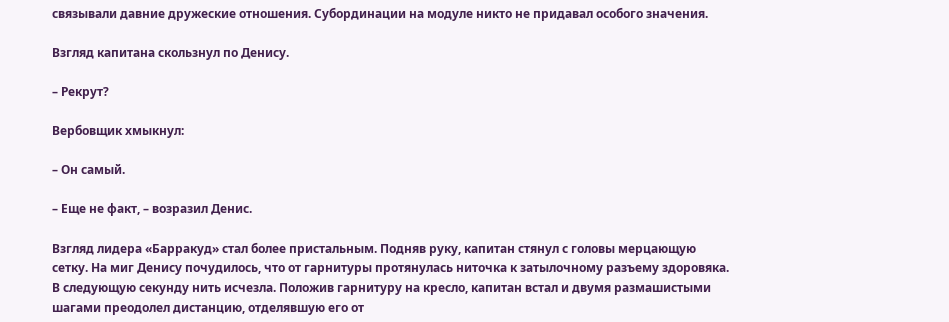связывали давние дружеские отношения. Субординации на модуле никто не придавал особого значения.

Взгляд капитана скользнул по Денису.

– Рекрут?

Вербовщик хмыкнул:

– Он самый.

– Еще не факт, – возразил Денис.

Взгляд лидера «Барракуд» стал более пристальным. Подняв руку, капитан стянул с головы мерцающую сетку. На миг Денису почудилось, что от гарнитуры протянулась ниточка к затылочному разъему здоровяка. В следующую секунду нить исчезла. Положив гарнитуру на кресло, капитан встал и двумя размашистыми шагами преодолел дистанцию, отделявшую его от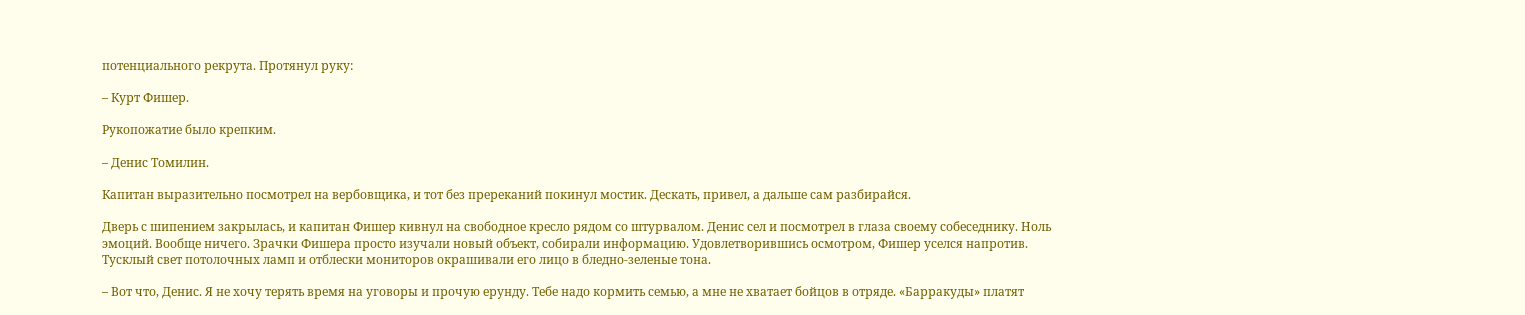потенциального рекрута. Протянул руку:

– Курт Фишер.

Рукопожатие было крепким.

– Денис Томилин.

Капитан выразительно посмотрел на вербовщика, и тот без пререканий покинул мостик. Дескать, привел, а дальше сам разбирайся.

Дверь с шипением закрылась, и капитан Фишер кивнул на свободное кресло рядом со штурвалом. Денис сел и посмотрел в глаза своему собеседнику. Ноль эмоций. Вообще ничего. Зрачки Фишера просто изучали новый объект, собирали информацию. Удовлетворившись осмотром, Фишер уселся напротив. Тусклый свет потолочных ламп и отблески мониторов окрашивали его лицо в бледно-зеленые тона.

– Вот что, Денис. Я не хочу терять время на уговоры и прочую ерунду. Тебе надо кормить семью, а мне не хватает бойцов в отряде. «Барракуды» платят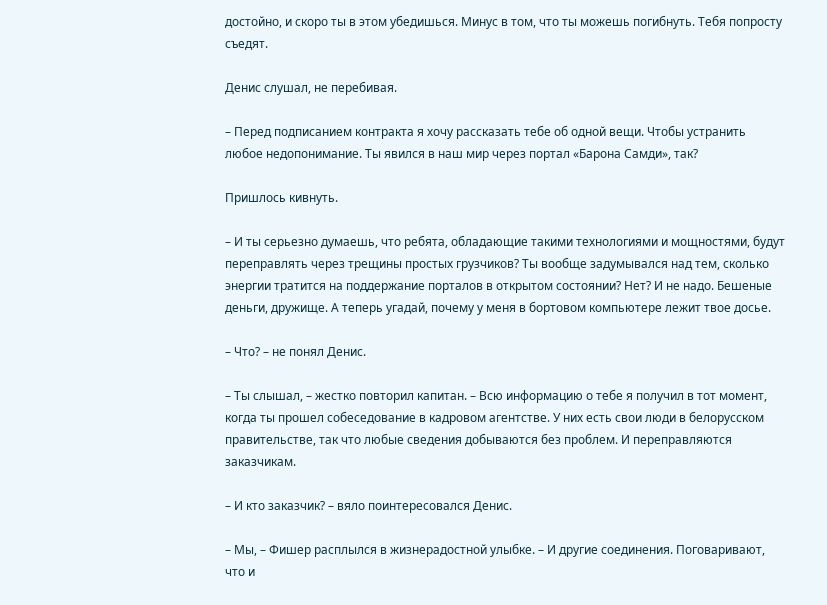достойно, и скоро ты в этом убедишься. Минус в том, что ты можешь погибнуть. Тебя попросту съедят.

Денис слушал, не перебивая.

– Перед подписанием контракта я хочу рассказать тебе об одной вещи. Чтобы устранить любое недопонимание. Ты явился в наш мир через портал «Барона Самди», так?

Пришлось кивнуть.

– И ты серьезно думаешь, что ребята, обладающие такими технологиями и мощностями, будут переправлять через трещины простых грузчиков? Ты вообще задумывался над тем, сколько энергии тратится на поддержание порталов в открытом состоянии? Нет? И не надо. Бешеные деньги, дружище. А теперь угадай, почему у меня в бортовом компьютере лежит твое досье.

– Что? – не понял Денис.

– Ты слышал, – жестко повторил капитан. – Всю информацию о тебе я получил в тот момент, когда ты прошел собеседование в кадровом агентстве. У них есть свои люди в белорусском правительстве, так что любые сведения добываются без проблем. И переправляются заказчикам.

– И кто заказчик? – вяло поинтересовался Денис.

– Мы, – Фишер расплылся в жизнерадостной улыбке. – И другие соединения. Поговаривают, что и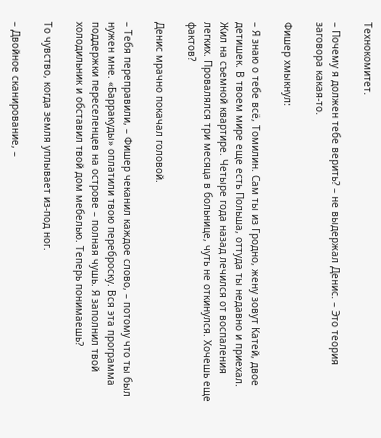Технокомитет.

– Почему я должен тебе верить? – не выдержал Денис. – Это теория заговора какая-то.

Фишер хмыкнул:

– Я знаю о тебе всё, Томилин. Сам ты из Гродно, жену зовут Катей, двое детишек. В твоем мире еще есть Польша, оттуда ты недавно и приехал. Жил на съемной квартире. Четыре года назад лечился от воспаления легких. Провалялся три месяца в больнице, чуть не откинулся. Хочешь еще фактов?

Денис мрачно покачал головой.

– Тебя переправили, – Фишер чеканил каждое слово, – потому что ты был нужен мне. «Барракуды» оплатили твою переброску. Вся эта программа поддержки переселенцев на острове – полная чушь. Я заполнил твой холодильник и обставил твой дом мебелью. Теперь понимаешь?

То чувство, когда земля уплывает из-под ног.

– Двойное сканирование, –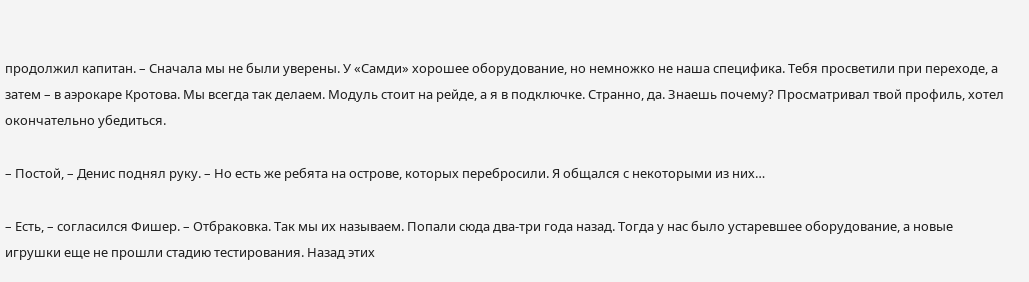продолжил капитан. – Сначала мы не были уверены. У «Самди» хорошее оборудование, но немножко не наша специфика. Тебя просветили при переходе, а затем – в аэрокаре Кротова. Мы всегда так делаем. Модуль стоит на рейде, а я в подключке. Странно, да. Знаешь почему? Просматривал твой профиль, хотел окончательно убедиться.

– Постой, – Денис поднял руку. – Но есть же ребята на острове, которых перебросили. Я общался с некоторыми из них…

– Есть, – согласился Фишер. – Отбраковка. Так мы их называем. Попали сюда два-три года назад. Тогда у нас было устаревшее оборудование, а новые игрушки еще не прошли стадию тестирования. Назад этих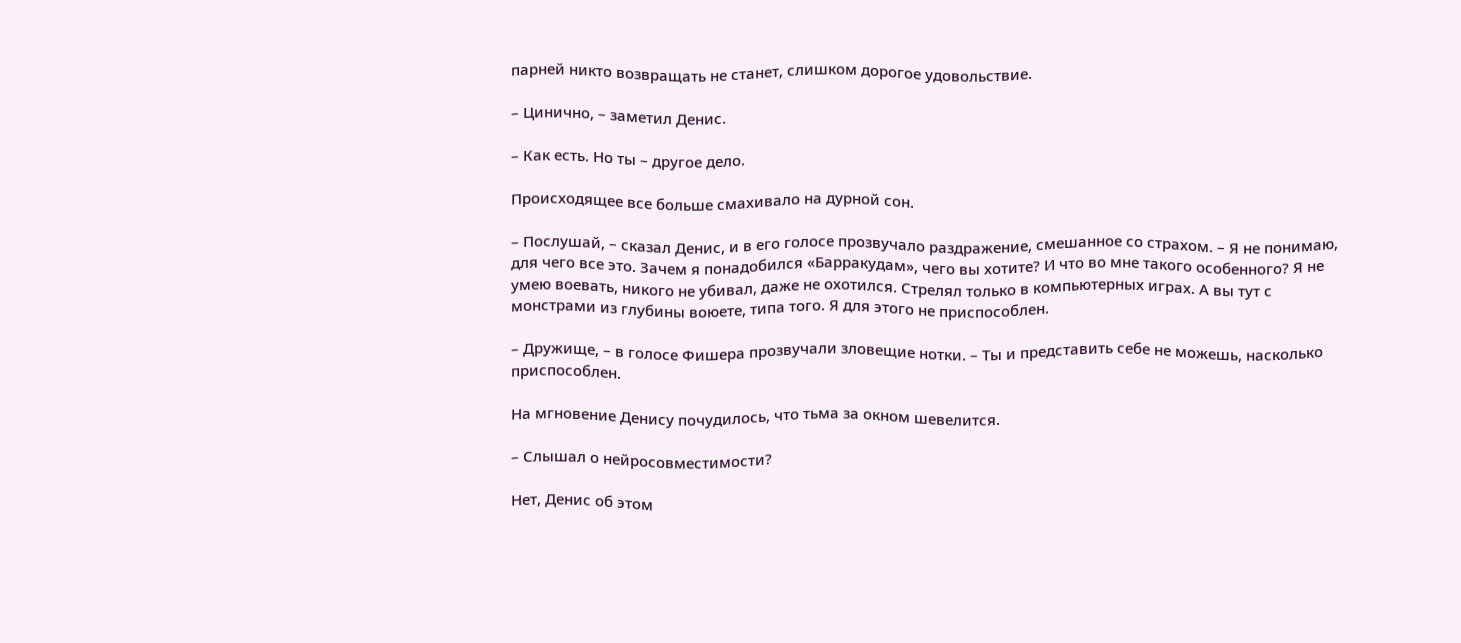парней никто возвращать не станет, слишком дорогое удовольствие.

– Цинично, – заметил Денис.

– Как есть. Но ты – другое дело.

Происходящее все больше смахивало на дурной сон.

– Послушай, – сказал Денис, и в его голосе прозвучало раздражение, смешанное со страхом. – Я не понимаю, для чего все это. Зачем я понадобился «Барракудам», чего вы хотите? И что во мне такого особенного? Я не умею воевать, никого не убивал, даже не охотился. Стрелял только в компьютерных играх. А вы тут с монстрами из глубины воюете, типа того. Я для этого не приспособлен.

– Дружище, – в голосе Фишера прозвучали зловещие нотки. – Ты и представить себе не можешь, насколько приспособлен.

На мгновение Денису почудилось, что тьма за окном шевелится.

– Слышал о нейросовместимости?

Нет, Денис об этом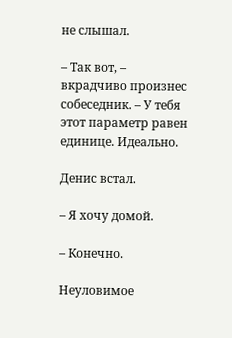не слышал.

– Так вот, – вкрадчиво произнес собеседник. – У тебя этот параметр равен единице. Идеально.

Денис встал.

– Я хочу домой.

– Конечно.

Неуловимое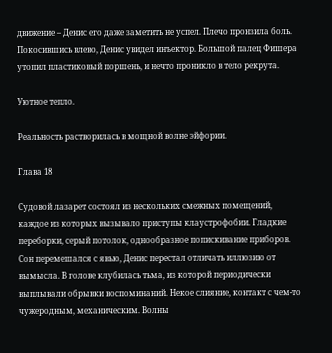движение – Денис его даже заметить не успел. Плечо пронзила боль. Покосившись влево, Денис увидел инъектор. Большой палец Фишера утопил пластиковый поршень, и нечто проникло в тело рекрута.

Уютное тепло.

Реальность растворилась в мощной волне эйфории.

Глава 18

Судовой лазарет состоял из нескольких смежных помещений, каждое из которых вызывало приступы клаустрофобии. Гладкие переборки, серый потолок, однообразное попискивание приборов. Сон перемешался с явью, Денис перестал отличать иллюзию от вымысла. В голове клубилась тьма, из которой периодически выплывали обрывки воспоминаний. Некое слияние, контакт с чем-то чужеродным, механическим. Волны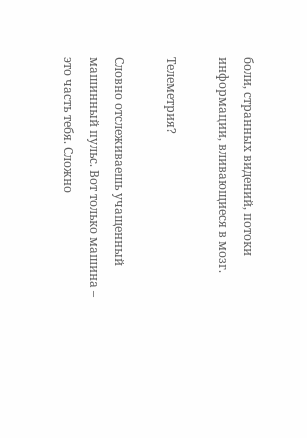боли, странных видений, потоки информации, вливающиеся в мозг.

Телеметрия?

Словно отслеживаешь учащенный машинный пульс. Вот только машина – это часть тебя. Сложно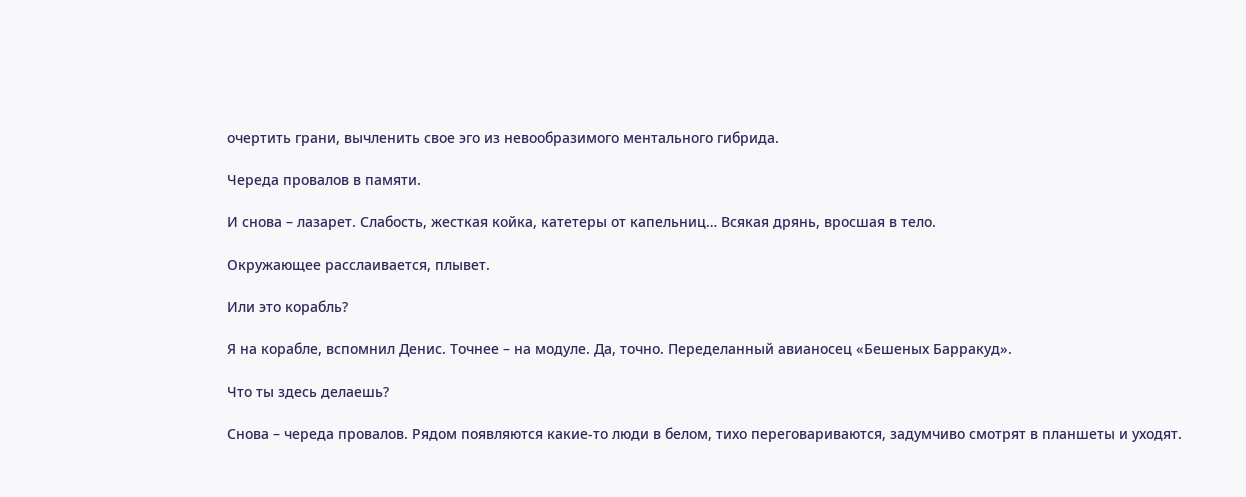очертить грани, вычленить свое эго из невообразимого ментального гибрида.

Череда провалов в памяти.

И снова – лазарет. Слабость, жесткая койка, катетеры от капельниц… Всякая дрянь, вросшая в тело.

Окружающее расслаивается, плывет.

Или это корабль?

Я на корабле, вспомнил Денис. Точнее – на модуле. Да, точно. Переделанный авианосец «Бешеных Барракуд».

Что ты здесь делаешь?

Снова – череда провалов. Рядом появляются какие-то люди в белом, тихо переговариваются, задумчиво смотрят в планшеты и уходят.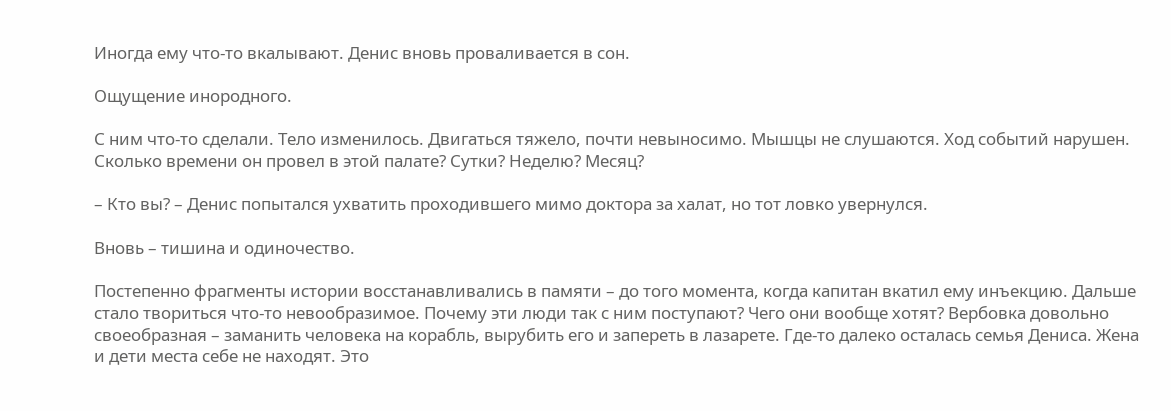Иногда ему что-то вкалывают. Денис вновь проваливается в сон.

Ощущение инородного.

С ним что-то сделали. Тело изменилось. Двигаться тяжело, почти невыносимо. Мышцы не слушаются. Ход событий нарушен. Сколько времени он провел в этой палате? Сутки? Неделю? Месяц?

– Кто вы? – Денис попытался ухватить проходившего мимо доктора за халат, но тот ловко увернулся.

Вновь – тишина и одиночество.

Постепенно фрагменты истории восстанавливались в памяти – до того момента, когда капитан вкатил ему инъекцию. Дальше стало твориться что-то невообразимое. Почему эти люди так с ним поступают? Чего они вообще хотят? Вербовка довольно своеобразная – заманить человека на корабль, вырубить его и запереть в лазарете. Где-то далеко осталась семья Дениса. Жена и дети места себе не находят. Это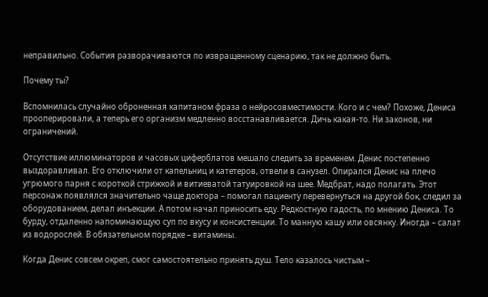неправильно. События разворачиваются по извращенному сценарию, так не должно быть.

Почему ты?

Вспомнилась случайно оброненная капитаном фраза о нейросовместимости. Кого и с чем? Похоже, Дениса прооперировали, а теперь его организм медленно восстанавливается. Дичь какая-то. Ни законов, ни ограничений.

Отсутствие иллюминаторов и часовых циферблатов мешало следить за временем. Денис постепенно выздоравливал. Его отключили от капельниц и катетеров, отвели в санузел. Опирался Денис на плечо угрюмого парня с короткой стрижкой и витиеватой татуировкой на шее. Медбрат, надо полагать. Этот персонаж появлялся значительно чаще доктора – помогал пациенту перевернуться на другой бок, следил за оборудованием, делал инъекции. А потом начал приносить еду. Редкостную гадость, по мнению Дениса. То бурду, отдаленно напоминающую суп по вкусу и консистенции. То манную кашу или овсянку. Иногда – салат из водорослей. В обязательном порядке – витамины.

Когда Денис совсем окреп, смог самостоятельно принять душ. Тело казалось чистым –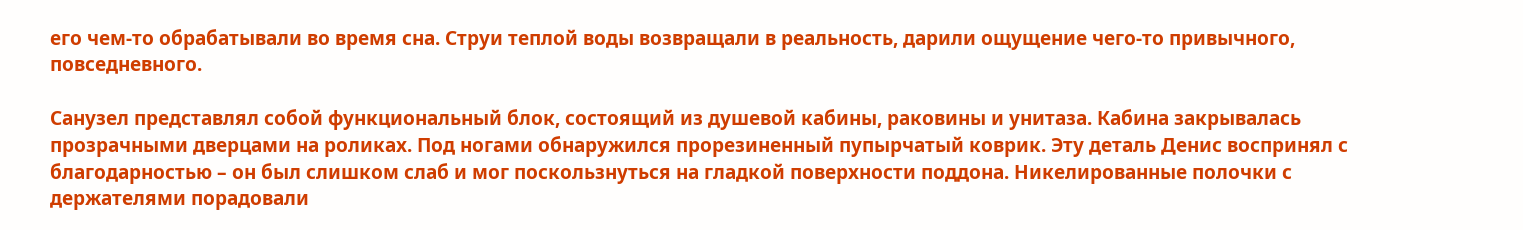его чем-то обрабатывали во время сна. Струи теплой воды возвращали в реальность, дарили ощущение чего-то привычного, повседневного.

Санузел представлял собой функциональный блок, состоящий из душевой кабины, раковины и унитаза. Кабина закрывалась прозрачными дверцами на роликах. Под ногами обнаружился прорезиненный пупырчатый коврик. Эту деталь Денис воспринял с благодарностью – он был слишком слаб и мог поскользнуться на гладкой поверхности поддона. Никелированные полочки с держателями порадовали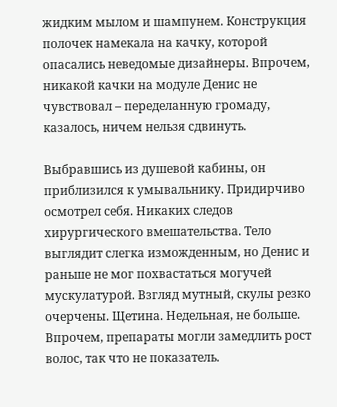жидким мылом и шампунем. Конструкция полочек намекала на качку, которой опасались неведомые дизайнеры. Впрочем, никакой качки на модуле Денис не чувствовал – переделанную громаду, казалось, ничем нельзя сдвинуть.

Выбравшись из душевой кабины, он приблизился к умывальнику. Придирчиво осмотрел себя. Никаких следов хирургического вмешательства. Тело выглядит слегка изможденным, но Денис и раньше не мог похвастаться могучей мускулатурой. Взгляд мутный, скулы резко очерчены. Щетина. Недельная, не больше. Впрочем, препараты могли замедлить рост волос, так что не показатель.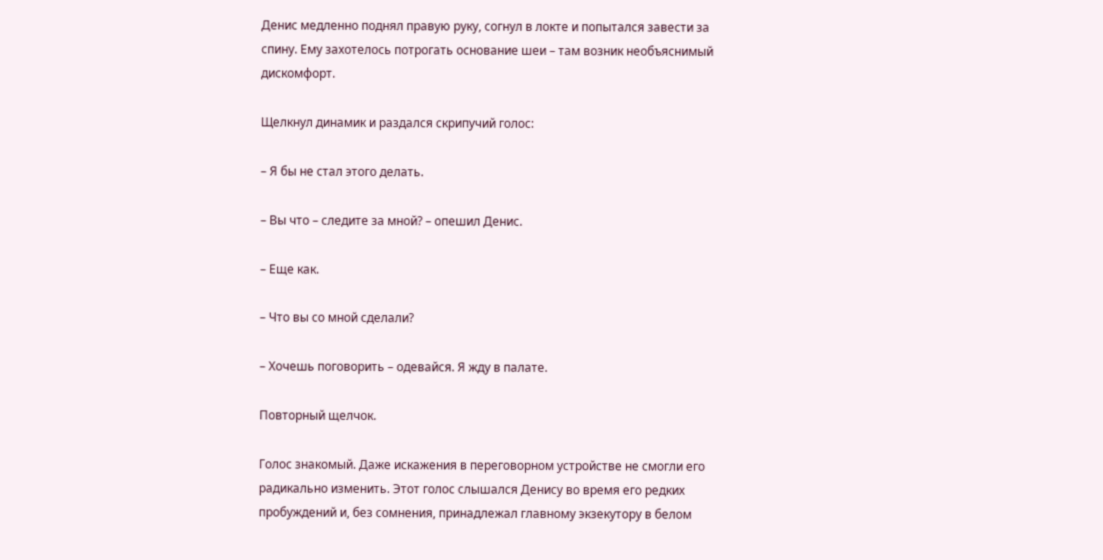Денис медленно поднял правую руку, согнул в локте и попытался завести за спину. Ему захотелось потрогать основание шеи – там возник необъяснимый дискомфорт.

Щелкнул динамик и раздался скрипучий голос:

– Я бы не стал этого делать.

– Вы что – следите за мной? – опешил Денис.

– Еще как.

– Что вы со мной сделали?

– Хочешь поговорить – одевайся. Я жду в палате.

Повторный щелчок.

Голос знакомый. Даже искажения в переговорном устройстве не смогли его радикально изменить. Этот голос слышался Денису во время его редких пробуждений и, без сомнения, принадлежал главному экзекутору в белом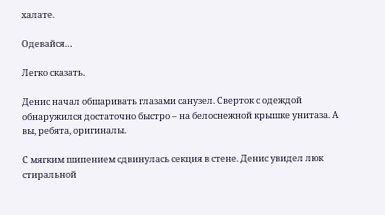халате.

Одевайся…

Легко сказать.

Денис начал обшаривать глазами санузел. Сверток с одеждой обнаружился достаточно быстро – на белоснежной крышке унитаза. А вы, ребята, оригиналы.

С мягким шипением сдвинулась секция в стене. Денис увидел люк стиральной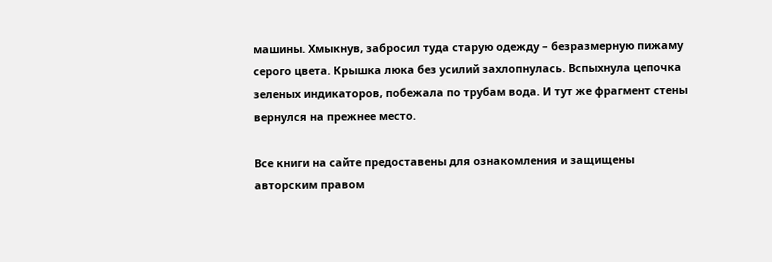машины. Хмыкнув, забросил туда старую одежду – безразмерную пижаму серого цвета. Крышка люка без усилий захлопнулась. Вспыхнула цепочка зеленых индикаторов, побежала по трубам вода. И тут же фрагмент стены вернулся на прежнее место.

Все книги на сайте предоставены для ознакомления и защищены авторским правом